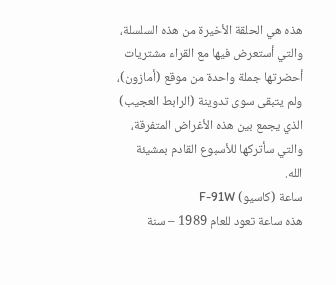هذه هي الحلقة الأخيرة من هذه السلسلة، والتي أستعرض فيها مع القراء مشتريات أحضرتها جملة واحدة من موقع (أمازون)، ولم يتبقى سوى تدوينة (الرابط العجيب) الذي يجمع بين هذه الأغراض المتفرقة، والتي سأتركها للأسبوع القادم بمشيئة الله.
ساعة (كاسيو) F-91W
هذه ساعة تعود للعام 1989 – سنة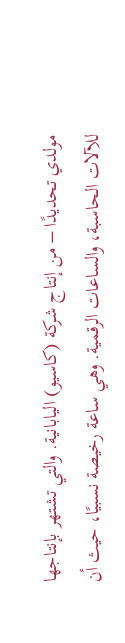مولدي تحديدًا – من إنتاج شركة (كاسيو) اليابانية. والتي تشتهر بإنتاجها للآلات الحاسبة، والساعات الرقمية. وهي ساعة رخيصة نسبيًا، حيث أن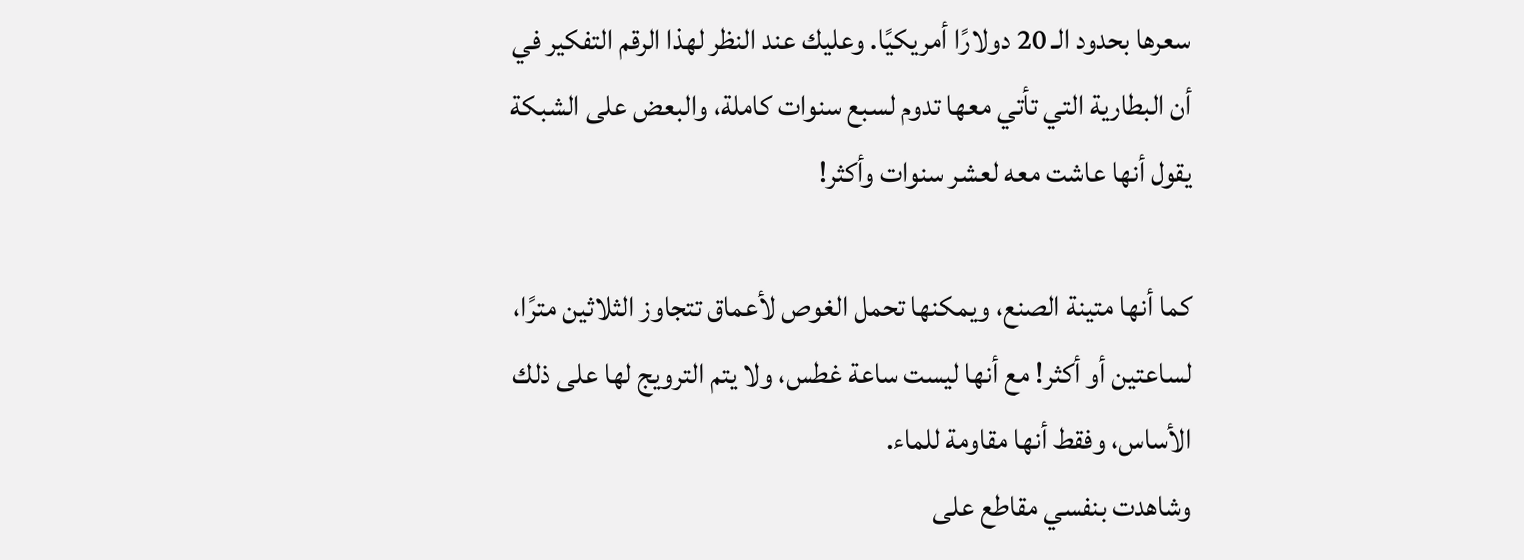سعرها بحدود الـ 20 دولارًا أمريكيًا. وعليك عند النظر لهذا الرقم التفكير في أن البطارية التي تأتي معها تدوم لسبع سنوات كاملة، والبعض على الشبكة يقول أنها عاشت معه لعشر سنوات وأكثر!

كما أنها متينة الصنع، ويمكنها تحمل الغوص لأعماق تتجاوز الثلاثين مترًا، لساعتين أو أكثر! مع أنها ليست ساعة غطس، ولا يتم الترويج لها على ذلك الأساس، وفقط أنها مقاومة للماء.
وشاهدت بنفسي مقاطع على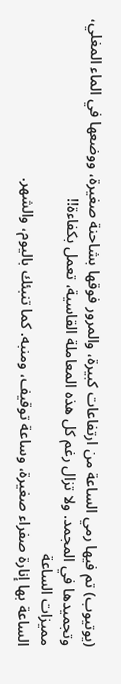(يوتيوب) تم فيها رمي الساعة من ارتفاعات كبيرة، والمرور فوقها بشاحنة صغيرة، ووضعها في الماء المغلي، وتجميدها في المجمد. ولا تزال رغم كل هذه المعاملة القاسية، تعمل بكفاءة!!
مميزات الساعة
الساعة بها إنارة صفراء صغيرة، وساعة توقيف، ومنبه. كما تنبئك باليوم، والشهر.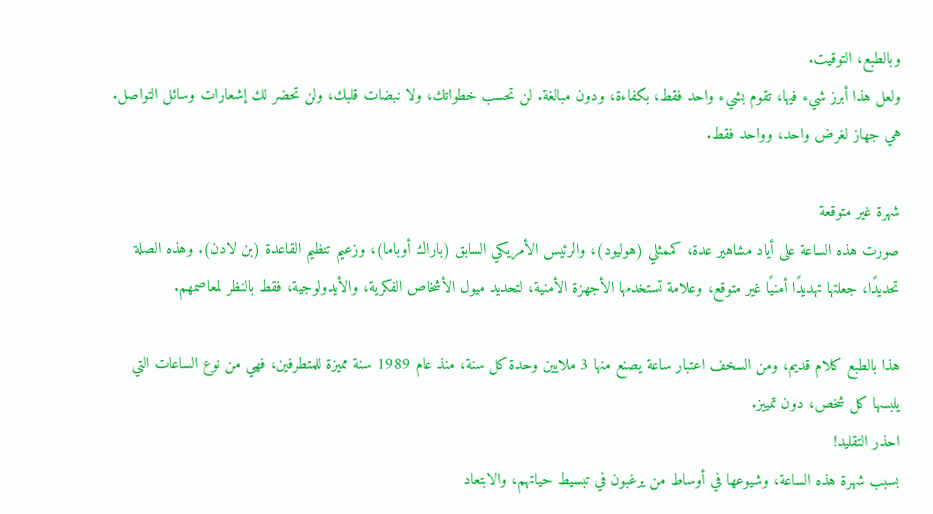وبالطبع، التوقيت.
ولعل هذا أبرز شيء فيها، تقوم بشيء واحد فقط، بكفاءة، ودون مبالغة. لن تحسب خطواتك، ولا نبضات قلبك، ولن تحضر لك إشعارات وسائل التواصل. هي جهاز لغرض واحد، وواحد فقط.

شهرة غير متوقعة
صورت هذه الساعة على أياد مشاهير عدة، كممثلي (هوليود)، والرئيس الأمريكي السابق (باراك أوباما)، وزعيم تنظيم القاعدة (بن لادن). وهذه الصلة تحديدًا، جعلتها تهديدًا أمنيًا غير متوقع، وعلامة تستخدمها الأجهزة الأمنية، لتحديد ميول الأشخاص الفكرية، والأيدولوجية، فقط بالنظر لمعاصمهم.

هذا بالطبع كلام قديم، ومن السخف اعتبار ساعة يصنع منها 3 ملايين وحدة كل سنة، منذ عام 1989 سنة مميزة للمتطرفين، فهي من نوع الساعات التي يلبسها كل شخص، دون تمييز.
احذر التقليد!
بسبب شهرة هذه الساعة، وشيوعها في أوساط من يرغبون في تبسيط حياتهم، والابتعاد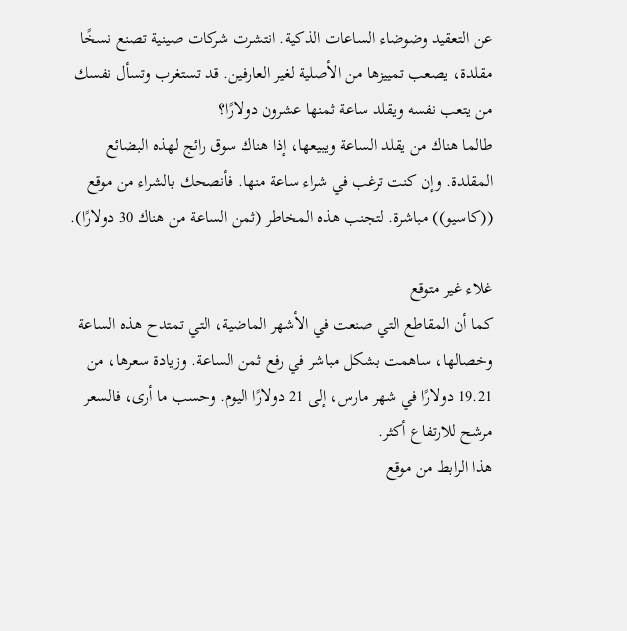عن التعقيد وضوضاء الساعات الذكية. انتشرت شركات صينية تصنع نسخًا مقلدة، يصعب تمييزها من الأصلية لغير العارفين. قد تستغرب وتسأل نفسك من يتعب نفسه ويقلد ساعة ثمنها عشرون دولارًا؟
طالما هناك من يقلد الساعة ويبيعها، إذا هناك سوق رائج لهذه البضائع المقلدة. وإن كنت ترغب في شراء ساعة منها. فأنصحك بالشراء من موقع ((كاسيو)) مباشرة. لتجنب هذه المخاطر (ثمن الساعة من هناك 30 دولارًا).

غلاء غير متوقع
كما أن المقاطع التي صنعت في الأشهر الماضية، التي تمتدح هذه الساعة وخصالها، ساهمت بشكل مباشر في رفع ثمن الساعة. وزيادة سعرها، من 19.21 دولارًا في شهر مارس، إلى 21 دولارًا اليوم. وحسب ما أرى، فالسعر مرشح للارتفاع أكثر.
هذا الرابط من موقع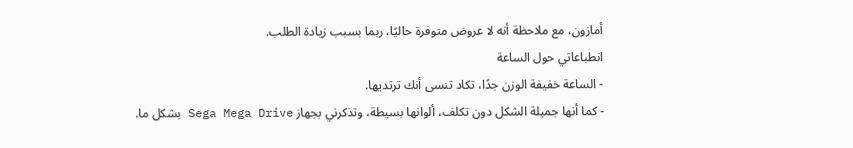أمازون، مع ملاحظة أنه لا عروض متوفرة حاليًا، ربما بسبب زيادة الطلب.
انطباعاتي حول الساعة
- الساعة خفيفة الوزن جدًا، تكاد تنسى أنك ترتديها.
- كما أنها جميلة الشكل دون تكلف، ألوانها بسيطة، وتذكرني بجهاز Sega Mega Drive بشكل ما.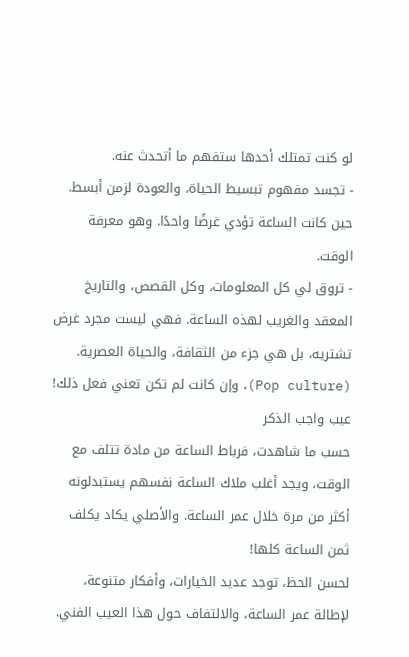لو كنت تمتلك أحدها ستفهم ما أتحدث عنه.
- تجسد مفهوم تبسيط الحياة، والعودة لزمن أبسط. حين كانت الساعة تؤدي غرضًا واحدًا. وهو معرفة الوقت.
- تروق لي كل المعلومات، وكل القصص، والتاريخ المعقد والغريب لهذه الساعة. فهي ليست مجرد غرض تشتريه، بل هي جزء من الثقافة، والحياة العصرية. (Pop culture)، وإن كانت لم تكن تعني فعل ذلك!
عيب واجب الذكر
حسب ما شاهدت، فرباط الساعة من مادة تتلف مع الوقت، ويجد أغلب ملاك الساعة نفسهم يستبدلونه أكثر من مرة خلال عمر الساعة. والأصلي يكاد يكلف ثمن الساعة كلها!
لحسن الحظ، توجد عديد الخيارات، وأفكار متنوعة، لإطالة عمر الساعة، والالتفاف حول هذا العيب الفني.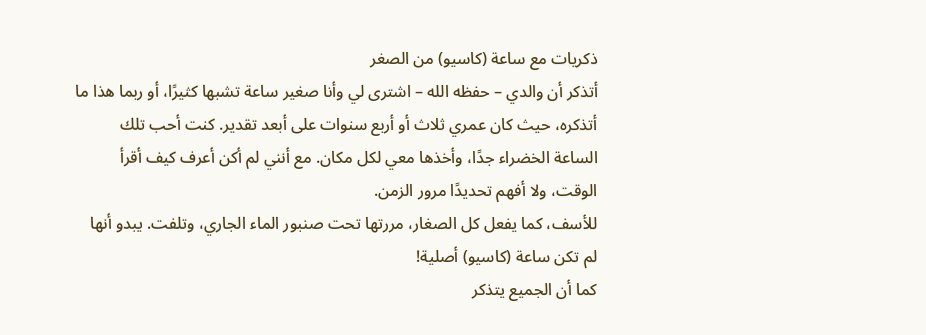ذكريات مع ساعة (كاسيو) من الصغر
أتذكر أن والدي – حفظه الله – اشترى لي وأنا صغير ساعة تشبها كثيرًا، أو ربما هذا ما أتذكره، حيث كان عمري ثلاث أو أربع سنوات على أبعد تقدير. كنت أحب تلك الساعة الخضراء جدًا، وأخذها معي لكل مكان. مع أنني لم أكن أعرف كيف أقرأ الوقت، ولا أفهم تحديدًا مرور الزمن.
للأسف، كما يفعل كل الصغار، مررتها تحت صنبور الماء الجاري، وتلفت. يبدو أنها لم تكن ساعة (كاسيو) أصلية!
كما أن الجميع يتذكر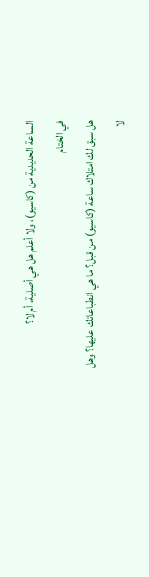الساعة الحديدية من (كاسيو)، ولا أعلم هل هي أصلية، أم لا؟
في الختام
هل سبق لك امتلاك ساعة (كاسيو) من قبل؟ ما هي انطباعاتك عليها؟ وهل لا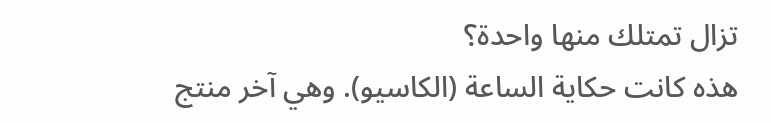تزال تمتلك منها واحدة؟
هذه كانت حكاية الساعة (الكاسيو). وهي آخر منتج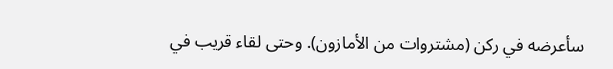سأعرضه في ركن (مشتروات من الأمازون). وحتى لقاء قريب في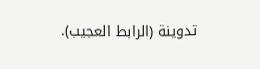تدوينة (الرابط العجيب).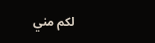لكم مني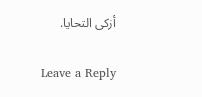أزكى التحايا.

Leave a Reply